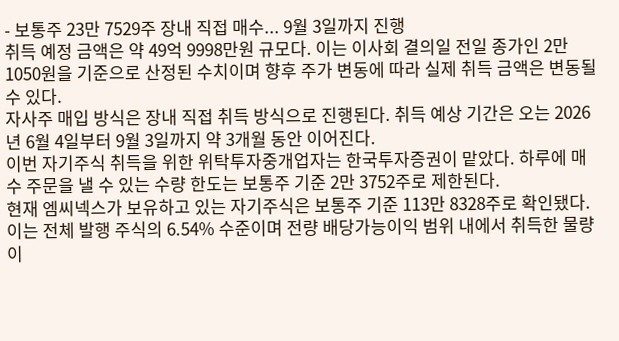- 보통주 23만 7529주 장내 직접 매수... 9월 3일까지 진행
취득 예정 금액은 약 49억 9998만원 규모다. 이는 이사회 결의일 전일 종가인 2만 1050원을 기준으로 산정된 수치이며 향후 주가 변동에 따라 실제 취득 금액은 변동될 수 있다.
자사주 매입 방식은 장내 직접 취득 방식으로 진행된다. 취득 예상 기간은 오는 2026년 6월 4일부터 9월 3일까지 약 3개월 동안 이어진다.
이번 자기주식 취득을 위한 위탁투자중개업자는 한국투자증권이 맡았다. 하루에 매수 주문을 낼 수 있는 수량 한도는 보통주 기준 2만 3752주로 제한된다.
현재 엠씨넥스가 보유하고 있는 자기주식은 보통주 기준 113만 8328주로 확인됐다. 이는 전체 발행 주식의 6.54% 수준이며 전량 배당가능이익 범위 내에서 취득한 물량이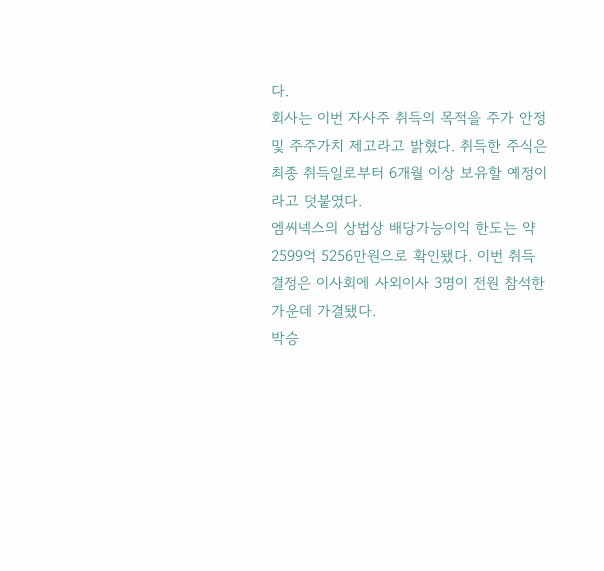다.
회사는 이번 자사주 취득의 목적을 주가 안정 및 주주가치 제고라고 밝혔다. 취득한 주식은 최종 취득일로부터 6개월 이상 보유할 예정이라고 덧붙였다.
엠씨넥스의 상법상 배당가능이익 한도는 약 2599억 5256만원으로 확인됐다. 이번 취득 결정은 이사회에 사외이사 3명이 전원 참석한 가운데 가결됐다.
박승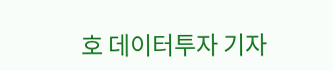호 데이터투자 기자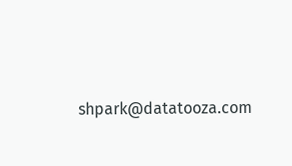shpark@datatooza.com